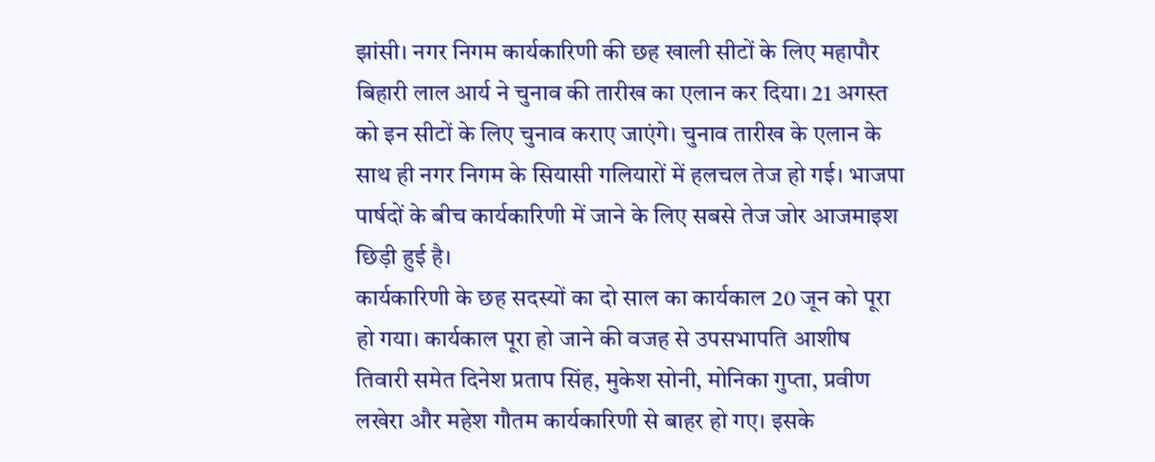झांसी। नगर निगम कार्यकारिणी की छह खाली सीटों के लिए महापौर बिहारी लाल आर्य ने चुनाव की तारीख का एलान कर दिया। 21 अगस्त को इन सीटों के लिए चुनाव कराए जाएंगे। चुनाव तारीख के एलान के साथ ही नगर निगम के सियासी गलियारों में हलचल तेज हो गई। भाजपा पार्षदों के बीच कार्यकारिणी में जाने के लिए सबसे तेज जोर आजमाइश छिड़ी हुई है।
कार्यकारिणी के छह सदस्यों का दो साल का कार्यकाल 20 जून को पूरा हो गया। कार्यकाल पूरा हो जाने की वजह से उपसभापति आशीष तिवारी समेत दिनेश प्रताप सिंह, मुकेश सोनी, मोनिका गुप्ता, प्रवीण लखेरा और महेश गौतम कार्यकारिणी से बाहर हो गए। इसके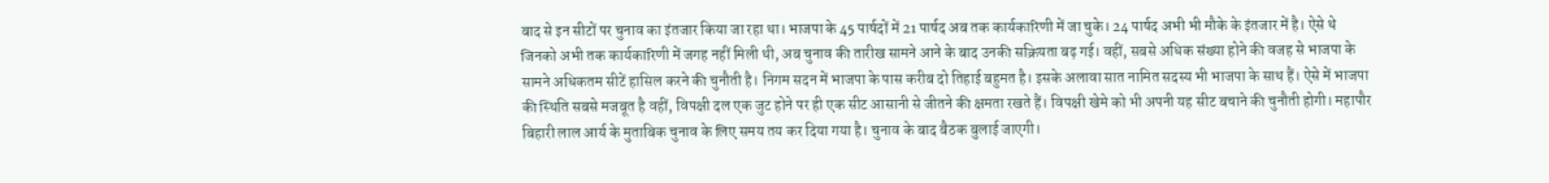बाद से इन सीटों पर चुनाव का इंतजार किया जा रहा था। भाजपा के 45 पार्षदों में 21 पार्षद अब तक कार्यकारिणी में जा चुके। 24 पार्षद अभी भी मौके के इंतजार में है। ऐसे थे जिनको अभी तक कार्यकारिणी में जगह नहीं मिली थी, अब चुनाव की तारीख सामने आने के बाद उनकी सक्रियता बढ़ गई। वहीं, सबसे अधिक संख्या होने की वजह से भाजपा के सामने अधिकतम सीटें हासिल करने की चुनौती है। निगम सदन में भाजपा के पास करीब दो तिहाई बहुमत है। इसके अलावा सात नामित सदस्य भी भाजपा के साथ हैं। ऐसे में भाजपा की स्थिति सबसे मजबूत है वहीं, विपक्षी दल एक जुट होने पर ही एक सीट आसानी से जीतने की क्षमता रखते हैं। विपक्षी खेमे को भी अपनी यह सीट बचाने की चुनौती होगी। महापौर बिहारी लाल आर्य के मुताबिक चुनाव के लिए समय तय कर दिया गया है। चुनाव के बाद बैठक बुलाई जाएगी।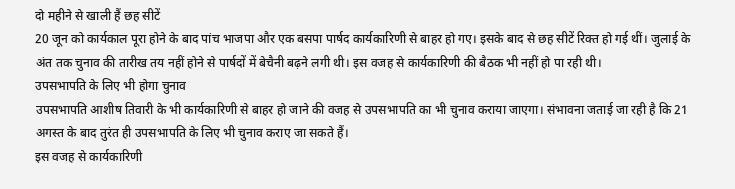दो महीने से खाली हैं छह सीटें
20 जून को कार्यकाल पूरा होने के बाद पांच भाजपा और एक बसपा पार्षद कार्यकारिणी से बाहर हो गए। इसके बाद से छह सीटें रिक्त हो गई थीं। जुलाई के अंत तक चुनाव की तारीख तय नहीं होने से पार्षदों में बेचैनी बढ़ने लगी थी। इस वजह से कार्यकारिणी की बैठक भी नहीं हो पा रही थी।
उपसभापति के लिए भी होगा चुनाव
उपसभापति आशीष तिवारी के भी कार्यकारिणी से बाहर हो जाने की वजह से उपसभापति का भी चुनाव कराया जाएगा। संभावना जताई जा रही है कि 21 अगस्त के बाद तुरंत ही उपसभापति के लिए भी चुनाव कराए जा सकते हैं।
इस वजह से कार्यकारिणी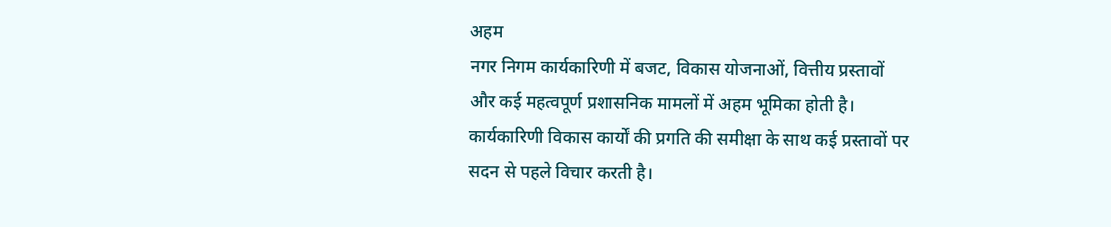अहम
नगर निगम कार्यकारिणी में बजट, विकास योजनाओं, वित्तीय प्रस्तावों और कई महत्वपूर्ण प्रशासनिक मामलों में अहम भूमिका होती है। कार्यकारिणी विकास कार्यों की प्रगति की समीक्षा के साथ कई प्रस्तावों पर सदन से पहले विचार करती है।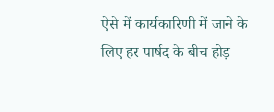ऐसे में कार्यकारिणी में जाने के लिए हर पार्षद के बीच होड़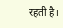रहती है।